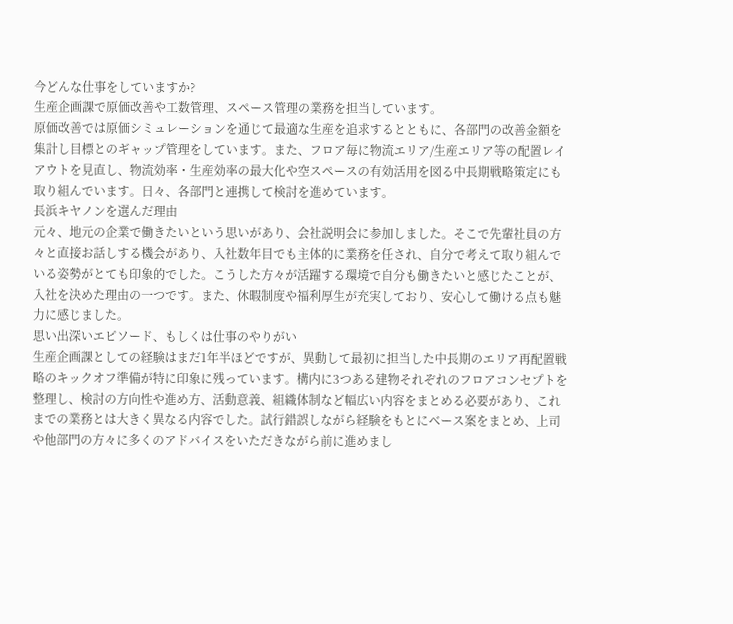今どんな仕事をしていますか?
生産企画課で原価改善や工数管理、スペース管理の業務を担当しています。
原価改善では原価シミュレーションを通じて最適な生産を追求するとともに、各部門の改善金額を集計し目標とのギャップ管理をしています。また、フロア毎に物流エリア/生産エリア等の配置レイアウトを見直し、物流効率・生産効率の最大化や空スペースの有効活用を図る中長期戦略策定にも取り組んでいます。日々、各部門と連携して検討を進めています。
長浜キヤノンを選んだ理由
元々、地元の企業で働きたいという思いがあり、会社説明会に参加しました。そこで先輩社員の方々と直接お話しする機会があり、入社数年目でも主体的に業務を任され、自分で考えて取り組んでいる姿勢がとても印象的でした。こうした方々が活躍する環境で自分も働きたいと感じたことが、入社を決めた理由の一つです。また、休暇制度や福利厚生が充実しており、安心して働ける点も魅力に感じました。
思い出深いエピソード、もしくは仕事のやりがい
生産企画課としての経験はまだ1年半ほどですが、異動して最初に担当した中長期のエリア再配置戦略のキックオフ準備が特に印象に残っています。構内に3つある建物それぞれのフロアコンセプトを整理し、検討の方向性や進め方、活動意義、組織体制など幅広い内容をまとめる必要があり、これまでの業務とは大きく異なる内容でした。試行錯誤しながら経験をもとにベース案をまとめ、上司や他部門の方々に多くのアドバイスをいただきながら前に進めまし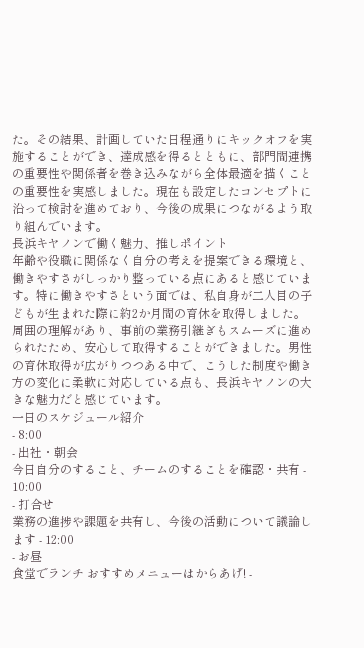た。その結果、計画していた日程通りにキックオフを実施することができ、達成感を得るとともに、部門間連携の重要性や関係者を巻き込みながら全体最適を描くことの重要性を実感しました。現在も設定したコンセプトに沿って検討を進めており、今後の成果につながるよう取り組んでいます。
長浜キヤノンで働く魅力、推しポイント
年齢や役職に関係なく自分の考えを提案できる環境と、働きやすさがしっかり整っている点にあると感じています。特に働きやすさという面では、私自身が二人目の子どもが生まれた際に約2か月間の育休を取得しました。周囲の理解があり、事前の業務引継ぎもスムーズに進められたため、安心して取得することができました。男性の育休取得が広がりつつある中で、こうした制度や働き方の変化に柔軟に対応している点も、長浜キヤノンの大きな魅力だと感じています。
一日のスケジュール紹介
- 8:00
- 出社・朝会
今日自分のすること、チームのすることを確認・共有 - 10:00
- 打合せ
業務の進捗や課題を共有し、今後の活動について議論します - 12:00
- お昼
食堂でランチ おすすめメニューはからあげ! -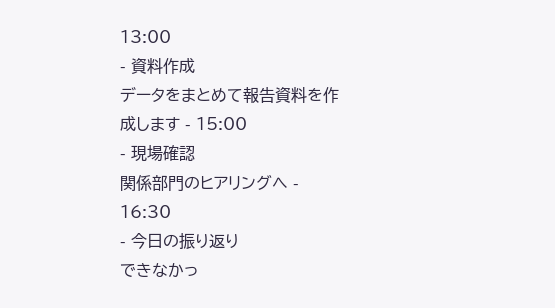13:00
- 資料作成
データをまとめて報告資料を作成します - 15:00
- 現場確認
関係部門のヒアリングへ - 16:30
- 今日の振り返り
できなかっ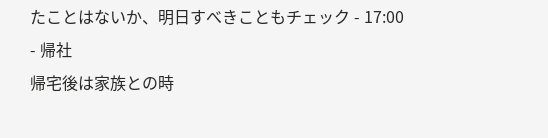たことはないか、明日すべきこともチェック - 17:00
- 帰社
帰宅後は家族との時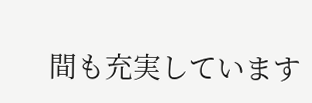間も充実しています